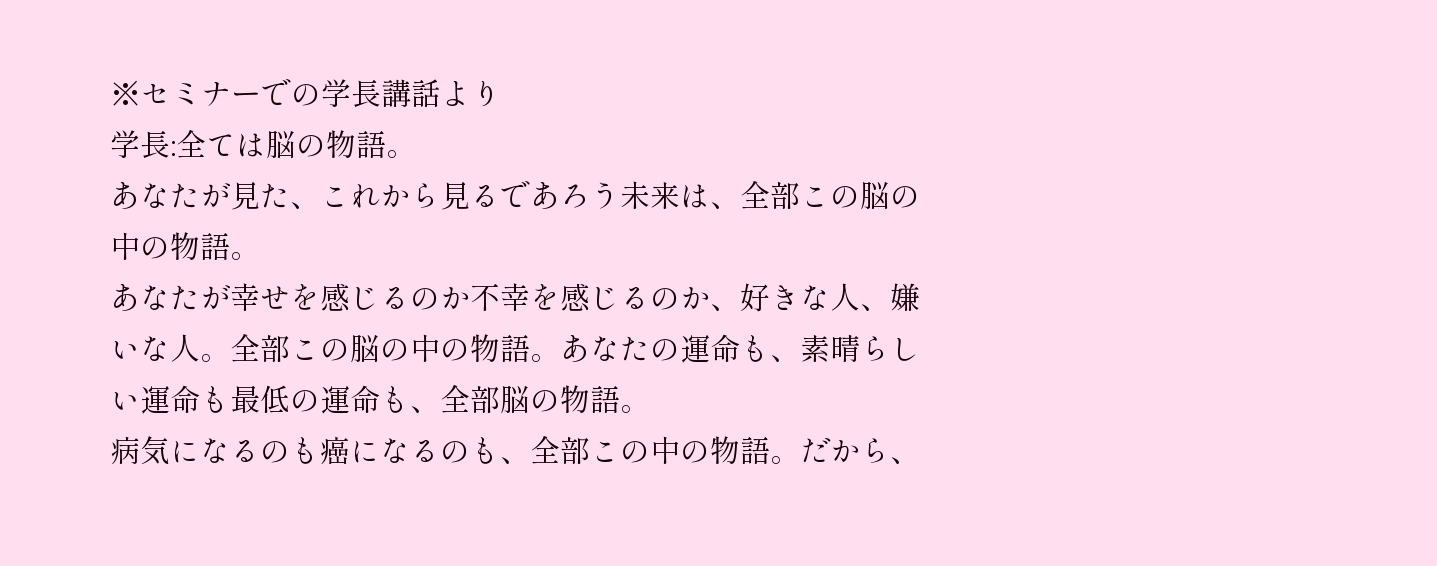※セミナーでの学長講話より
学長:全ては脳の物語。
あなたが見た、これから見るであろう未来は、全部この脳の中の物語。
あなたが幸せを感じるのか不幸を感じるのか、好きな人、嫌いな人。全部この脳の中の物語。あなたの運命も、素晴らしい運命も最低の運命も、全部脳の物語。
病気になるのも癌になるのも、全部この中の物語。だから、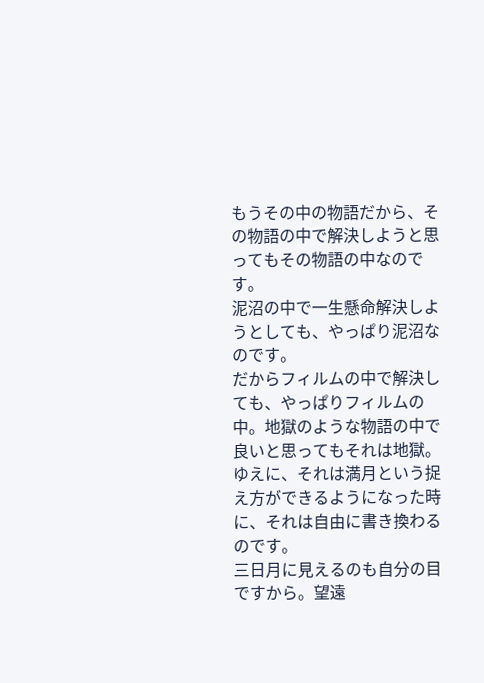もうその中の物語だから、その物語の中で解決しようと思ってもその物語の中なのです。
泥沼の中で一生懸命解決しようとしても、やっぱり泥沼なのです。
だからフィルムの中で解決しても、やっぱりフィルムの中。地獄のような物語の中で良いと思ってもそれは地獄。
ゆえに、それは満月という捉え方ができるようになった時に、それは自由に書き換わるのです。
三日月に見えるのも自分の目ですから。望遠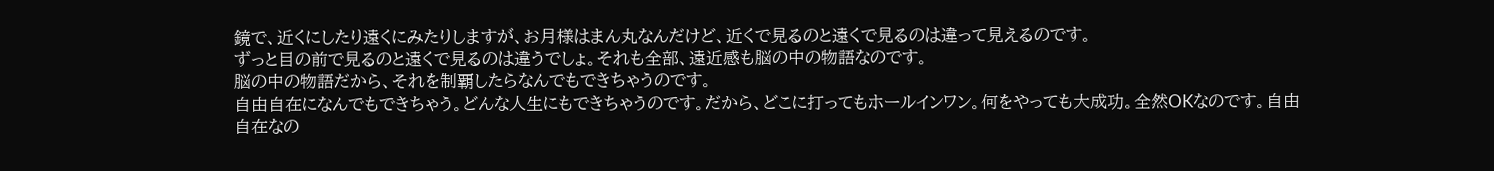鏡で、近くにしたり遠くにみたりしますが、お月様はまん丸なんだけど、近くで見るのと遠くで見るのは違って見えるのです。
ずっと目の前で見るのと遠くで見るのは違うでしょ。それも全部、遠近感も脳の中の物語なのです。
脳の中の物語だから、それを制覇したらなんでもできちゃうのです。
自由自在になんでもできちゃう。どんな人生にもできちゃうのです。だから、どこに打ってもホールインワン。何をやっても大成功。全然OKなのです。自由自在なの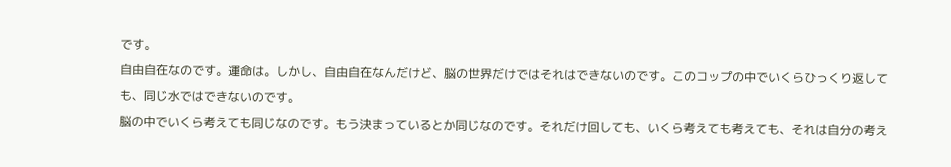です。
自由自在なのです。運命は。しかし、自由自在なんだけど、脳の世界だけではそれはできないのです。このコップの中でいくらひっくり返しても、同じ水ではできないのです。
脳の中でいくら考えても同じなのです。もう決まっているとか同じなのです。それだけ回しても、いくら考えても考えても、それは自分の考え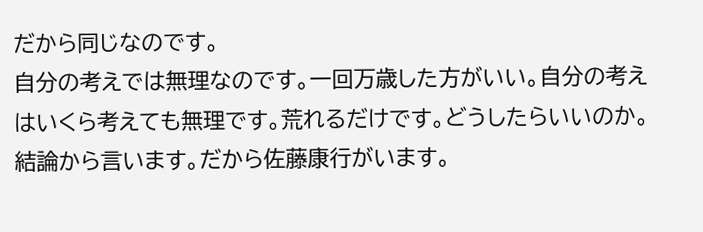だから同じなのです。
自分の考えでは無理なのです。一回万歳した方がいい。自分の考えはいくら考えても無理です。荒れるだけです。どうしたらいいのか。結論から言います。だから佐藤康行がいます。